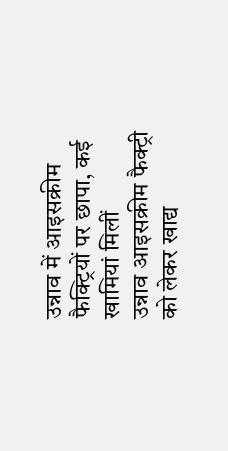उन्नाव में आइसक्रीम फैक्ट्रियों पर छापा, कई खामियां मिलीं
उन्नाव आइसक्रीम फैक्ट्री को लेकर खाद्य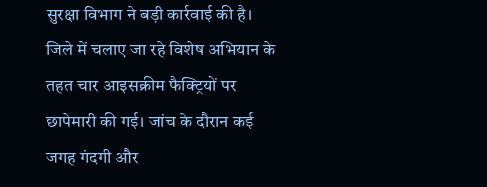सुरक्षा विभाग ने बड़ी कार्रवाई की है। जिले में चलाए जा रहे विशेष अभियान के तहत चार आइसक्रीम फैक्ट्रियों पर छापेमारी की गई। जांच के दौरान कई जगह गंदगी और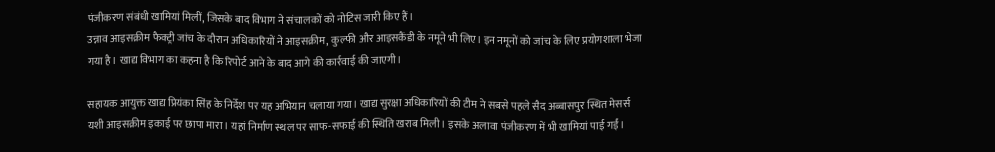पंजीकरण संबंधी खामियां मिलीं, जिसके बाद विभाग ने संचालकों को नोटिस जारी किए हैं।
उन्नाव आइसक्रीम फैक्ट्री जांच के दौरान अधिकारियों ने आइसक्रीम, कुल्फी और आइसकैंडी के नमूने भी लिए। इन नमूनों को जांच के लिए प्रयोगशाला भेजा गया है। खाद्य विभाग का कहना है कि रिपोर्ट आने के बाद आगे की कार्रवाई की जाएगी।

सहायक आयुक्त खाद्य प्रियंका सिंह के निर्देश पर यह अभियान चलाया गया। खाद्य सुरक्षा अधिकारियों की टीम ने सबसे पहले सैद अब्बासपुर स्थित मेसर्स यशी आइसक्रीम इकाई पर छापा मारा। यहां निर्माण स्थल पर साफ-सफाई की स्थिति खराब मिली। इसके अलावा पंजीकरण में भी खामियां पाई गईं।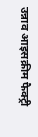उन्नाव आइसक्रीम फैक्ट्री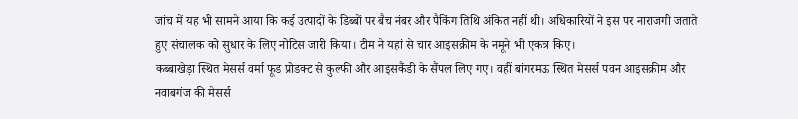जांच में यह भी सामने आया कि कई उत्पादों के डिब्बों पर बैच नंबर और पैकिंग तिथि अंकित नहीं थी। अधिकारियों ने इस पर नाराजगी जताते हुए संचालक को सुधार के लिए नोटिस जारी किया। टीम ने यहां से चार आइसक्रीम के नमूने भी एकत्र किए।
कब्बाखेड़ा स्थित मेसर्स वर्मा फूड प्रोडक्ट से कुल्फी और आइसकैंडी के सैंपल लिए गए। वहीं बांगरमऊ स्थित मेसर्स पवन आइसक्रीम और नवाबगंज की मेसर्स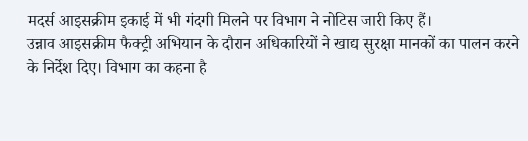मदर्स आइसक्रीम इकाई में भी गंदगी मिलने पर विभाग ने नोटिस जारी किए हैं।
उन्नाव आइसक्रीम फैक्ट्री अभियान के दौरान अधिकारियों ने खाद्य सुरक्षा मानकों का पालन करने के निर्देश दिए। विभाग का कहना है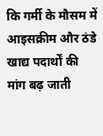कि गर्मी के मौसम में आइसक्रीम और ठंडे खाद्य पदार्थों की मांग बढ़ जाती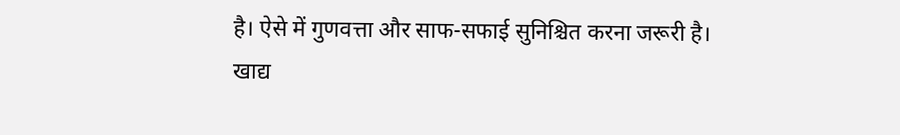है। ऐसे में गुणवत्ता और साफ-सफाई सुनिश्चित करना जरूरी है।
खाद्य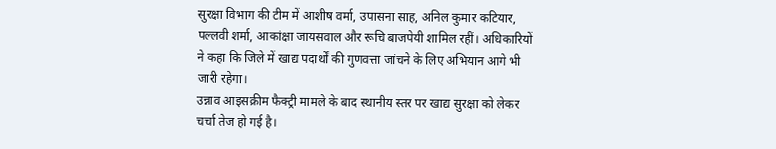सुरक्षा विभाग की टीम में आशीष वर्मा, उपासना साह, अनिल कुमार कटियार, पल्लवी शर्मा, आकांक्षा जायसवाल और रूचि बाजपेयी शामिल रहीं। अधिकारियों ने कहा कि जिले में खाद्य पदार्थों की गुणवत्ता जांचने के लिए अभियान आगे भी जारी रहेगा।
उन्नाव आइसक्रीम फैक्ट्री मामले के बाद स्थानीय स्तर पर खाद्य सुरक्षा को लेकर चर्चा तेज हो गई है।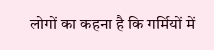लोगों का कहना है कि गर्मियों में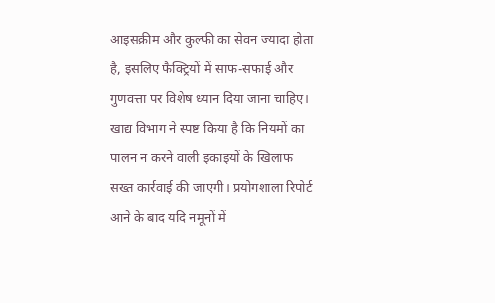आइसक्रीम और कुल्फी का सेवन ज्यादा होता है, इसलिए फैक्ट्रियों में साफ-सफाई और गुणवत्ता पर विशेष ध्यान दिया जाना चाहिए।
खाद्य विभाग ने स्पष्ट किया है कि नियमों का पालन न करने वाली इकाइयों के खिलाफ सख्त कार्रवाई की जाएगी। प्रयोगशाला रिपोर्ट आने के बाद यदि नमूनों में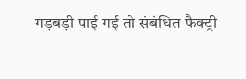गड़बड़ी पाई गई तो संबंधित फैक्ट्री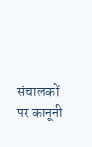संचालकों पर कानूनी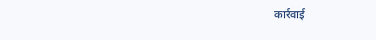कार्रवाई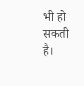भी हो सकती है।